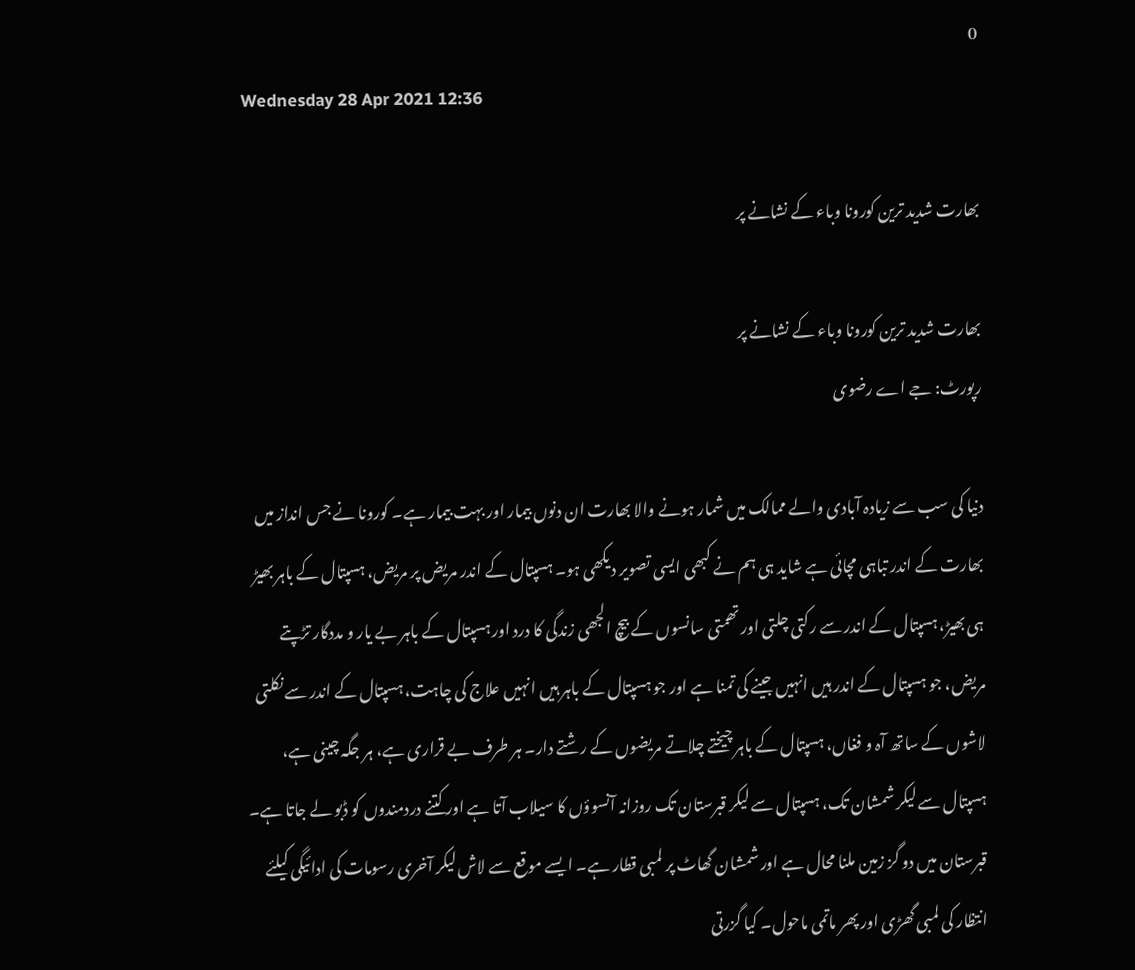0
Wednesday 28 Apr 2021 12:36

بھارت شدید ترین کورونا وباء کے نشانے پر

بھارت شدید ترین کورونا وباء کے نشانے پر
رپورٹ: جے اے رضوی

دنیا کی سب سے زیادہ آبادی والے ممالک میں شمار ہونے والا بھارت ان دنوں بیمار اور بہت بیمار ہے۔ کورونا نے جس انداز میں بھارت کے اندر تباہی مچائی ہے شاید ہی ہم نے کبھی ایسی تصویر دیکھی ہو۔ ہسپتال کے اندر مریض پر مریض، ہسپتال کے باہر بھیڑ ہی بھیڑ، ہسپتال کے اندر سے رکتی چلتی اور تھمتی سانسوں کے بیچ الجھی زندگی کا درد اور ہسپتال کے باہر بے یار و مددگار تڑپتے مریض، جو ہسپتال کے اندر ہیں انہیں جینے کی تمنا ہے اور جو ہسپتال کے باہر ہیں انہیں علاج کی چاہت، ہسپتال کے اندر سے نکلتی لاشوں کے ساتھ آہ و فغاں، ہسپتال کے باہر چیختے چلاتے مریضوں کے رشتے دار۔ ہر طرف بے قراری ہے، ہر جگہ چینی ہے، ہسپتال سے لیکر شمشان تک، ہسپتال سے لیکر قبرستان تک روزانہ آنسوؤں کا سیلاب آتا ہے اور کتنے دردمندوں کو ڈبو لے جاتا ہے۔ قبرستان میں دو گز زمین ملنا محال ہے اور شمشان گھاٹ پر لمبی قطار ہے۔ ایسے موقع سے لاش لیکر آخری رسومات کی ادائیگی کیلئے انتظار کی لمبی گھڑی اور پھر ماتمی ماحول۔ کیا گزرتی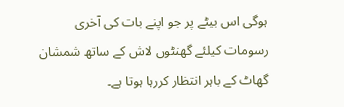ہوگی اس بیٹے پر جو اپنے بات کی آخری رسومات کیلئے گھنٹوں لاش کے ساتھ شمشان گھاٹ کے باہر انتظار کررہا ہوتا ہے۔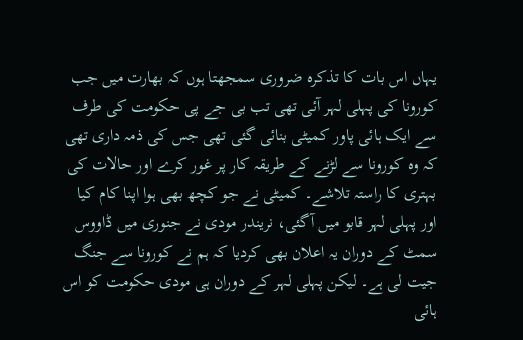یہاں اس بات کا تذکرہ ضروری سمجھتا ہوں کہ بھارت میں جب کورونا کی پہلی لہر آئی تھی تب بی جے پی حکومت کی طرف سے ایک ہائی پاور کمیٹی بنائی گئی تھی جس کی ذمہ داری تھی کہ وہ کورونا سے لڑنے کے طریقہ کار پر غور کرے اور حالات کی بہتری کا راستہ تلاشے۔ کمیٹی نے جو کچھ بھی ہوا اپنا کام کیا اور پہلی لہر قابو میں آگئی، نریندر مودی نے جنوری میں ڈاووس سمٹ کے دوران یہ اعلان بھی کردیا کہ ہم نے کورونا سے جنگ جیت لی ہے۔ لیکن پہلی لہر کے دوران ہی مودی حکومت کو اس ہائی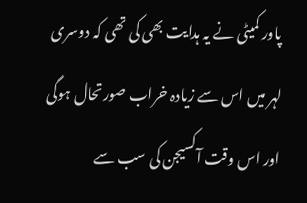پاور کمیٹی نے یہ ہدایت بھی کی تھی کہ دوسری لہر میں اس سے زیادہ خراب صورتحال ہوگی اور اس وقت آکسیجن کی سب سے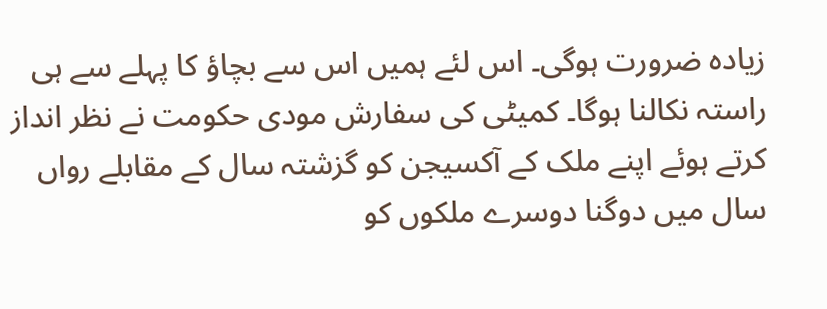زیادہ ضرورت ہوگی۔ اس لئے ہمیں اس سے بچاؤ کا پہلے سے ہی راستہ نکالنا ہوگا۔ کمیٹی کی سفارش مودی حکومت نے نظر انداز کرتے ہوئے اپنے ملک کے آکسیجن کو گزشتہ سال کے مقابلے رواں سال میں دوگنا دوسرے ملکوں کو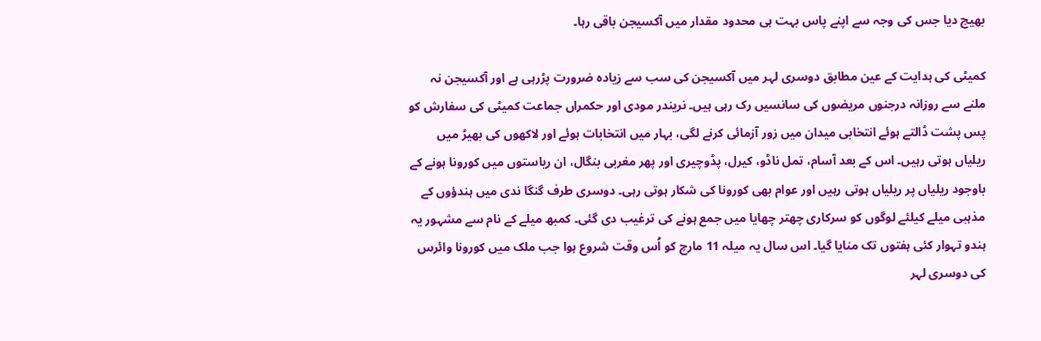بھیج دیا جس کی وجہ سے اپنے پاس بہت ہی محدود مقدار میں آکسیجن باقی رہا۔

کمیٹی کی ہدایت کے عین مطابق دوسری لہر میں آکسیجن کی سب سے زیادہ ضرورت پڑرہی ہے اور آکسیجن نہ ملنے سے روزانہ درجنوں مریضوں کی سانسیں رک رہی ہیں۔ نریندر مودی اور حکمراں جماعت کمیٹی کی سفارش کو پس پشت ڈالتے ہوئے انتخابی میدان میں زور آزمائی کرنے لگی، بہار میں انتخابات ہوئے اور لاکھوں کی بھیڑ میں ریلیاں ہوتی رہیں۔ اس کے بعد آسام، تمل ناڈو، کیرل، پڈوچیری اور پھر مغربی بنگال، ان ریاستوں میں کورونا ہونے کے باوجود ریلیاں پر ریلیاں ہوتی رہیں اور عوام بھی کورونا کی شکار ہوتی رہی۔ دوسری طرف گنگا ندی میں ہندؤوں کے مذہبی میلے کیلئے لوگوں کو سرکاری چھتر چھایا میں جمع ہونے کی ترغیب دی گئی۔ کمبھ میلے کے نام سے مشہور یہ ہندو تہوار کئی ہفتوں تک منایا گیا۔ اس سال یہ میلہ 11 مارچ کو اُس وقت شروع ہوا جب ملک میں کورونا وائرس کی دوسری لہر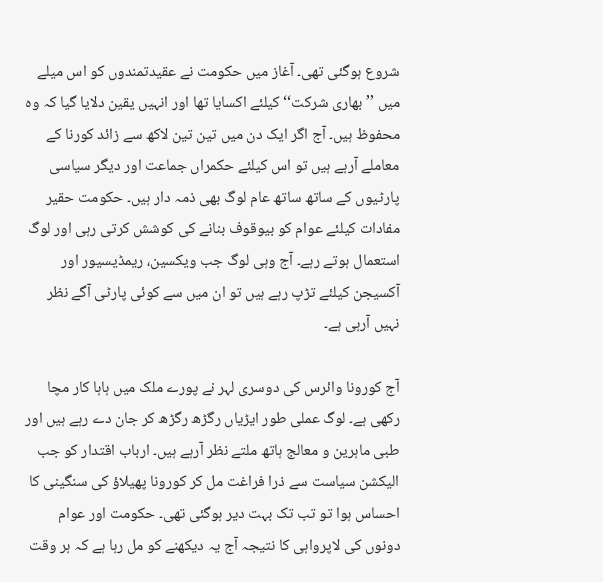شروع ہوگئی تھی۔ آغاز میں حکومت نے عقیدتمندوں کو اس میلے میں ’’بھاری شرکت‘‘ کیلئے اکسایا تھا اور انہیں یقین دلایا گیا کہ وہ محفوظ ہیں۔ آج اگر ایک دن میں تین تین لاکھ سے زائد کورنا کے معاملے آرہے ہیں تو اس کیلئے حکمراں جماعت اور دیگر سیاسی پارٹیوں کے ساتھ ساتھ عام لوگ بھی ذمہ دار ہیں۔ حکومت حقیر مفادات کیلئے عوام کو بیوقوف بنانے کی کوشش کرتی رہی اور لوگ استعمال ہوتے رہے۔ آج وہی لوگ جب ویکسین، ریمڈیسیور اور آکسیجن کیلئے تڑپ رہے ہیں تو ان میں سے کوئی پارٹی آگے نظر نہیں آرہی ہے۔

آج کورونا وائرس کی دوسری لہر نے پورے ملک میں ہاہا کار مچا رکھی ہے۔ لوگ عملی طور ایڑیاں رگڑھ رگڑھ کر جان دے رہے ہیں اور طبی ماہرین و معالج ہاتھ ملتے نظر آرہے ہیں۔ ارباب اقتدار کو جب الیکشن سیاست سے ذرا فراغت مل کر کورونا پھیلاؤ کی سنگینی کا احساس ہوا تو تب تک بہت دیر ہوگئی تھی۔ حکومت اور عوام دونوں کی لاپرواہی کا نتیجہ آج یہ دیکھنے کو مل رہا ہے کہ ہر وقت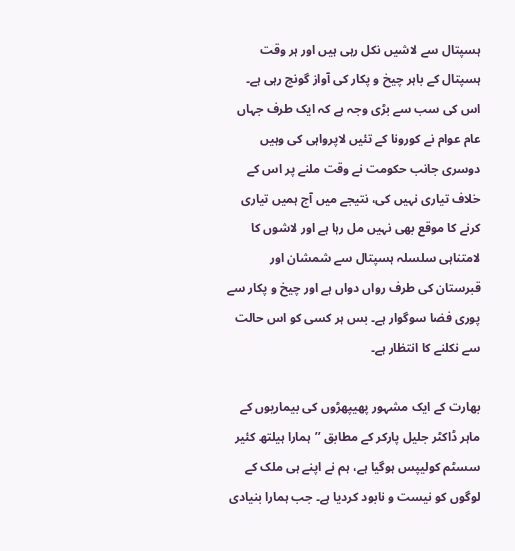ہسپتال سے لاشیں نکل رہی ہیں اور ہر وقت ہسپتال کے باہر چیخ و پکار کی آواز گونج رہی ہے۔ اس کی سب سے بڑی وجہ ہے کہ ایک طرف جہاں عام عوام نے کورونا کے تئیں لاپرواہی کی وہیں دوسری جانب حکومت نے وقت ملنے پر اس کے خلاف تیاری نہیں کی، نتیجے میں آج ہمیں تیاری کرنے کا موقع بھی نہیں مل رہا ہے اور لاشوں کا لامتناہی سلسلہ ہسپتال سے شمشان اور قبرستان کی طرف رواں دواں ہے اور چیخ و پکار سے پوری فضا سوگوار ہے۔ بس ہر کسی کو اس حالت سے نکلنے کا انتظار ہے۔

بھارت کے ایک مشہور پھیپھڑوں کی بیماریوں کے ماہر ڈاکٹر جلیل پارکر کے مطابق ’’ہمارا ہیلتھ کئیر سسٹم کولیپس ہوگیا ہے، ہم نے اپنے ہی ملک کے لوگوں کو نیست و نابود کردیا ہے۔ جب ہمارا بنیادی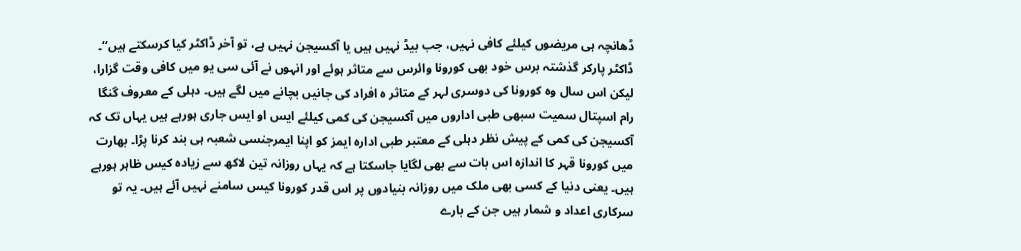ڈھانچہ ہی مریضوں کیلئے کافی نہیں، جب بیڈ نہیں ہیں یا آکسیجن نہیں ہے، تو آخر ڈاکٹر کیا کرسکتے ہیں‘‘۔ ڈاکٹر پارکر گذشتہ برس خود بھی کورونا وائرس سے متاثر ہوئے اور انہوں نے آئی سی یو میں کافی وقت گزارا، لیکن اس سال وہ کورونا کی دوسری لہر کے متاثر ہ افراد کی جانیں بچانے میں لگے ہیں۔ دہلی کے معروف گنگا رام اسپتال سمیت سبھی طبی اداروں میں آکسیجن کی کمی کیلئے ایس او ایس جاری ہورہے ہیں یہاں تک کہ آکسیجن کی کمی کے پیش نظر دہلی کے معتبر طبی ادارہ ایمز کو اپنا ایمرجنسی شعبہ ہی بند کرنا پڑا۔ بھارت میں کورونا قہر کا اندازہ اس بات سے بھی لگایا جاسکتا ہے کہ یہاں روزانہ تین لاکھ سے زیادہ کیس ظاہر ہورہے ہیں۔ یعنی دنیا کے کسی بھی ملک میں روزانہ بنیادوں پر اس قدر کورونا کیس سامنے نہیں آئے ہیں۔ یہ تو سرکاری اعداد و شمار ہیں جن کے بارے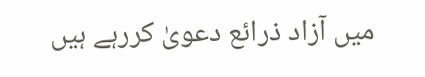میں آزاد ذرائع دعویٰ کررہے ہیں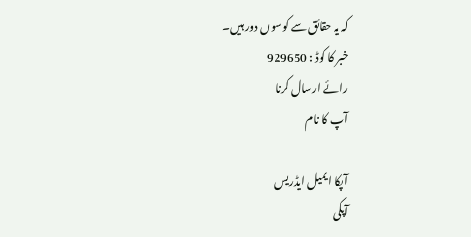کہ یہ حقائق سے کوسوں دور ہیں۔
خبر کا کوڈ : 929650
رائے ارسال کرنا
آپ کا نام

آپکا ایمیل ایڈریس
آپکی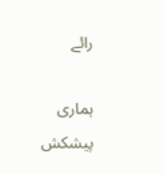رائے

ہماری پیشکش